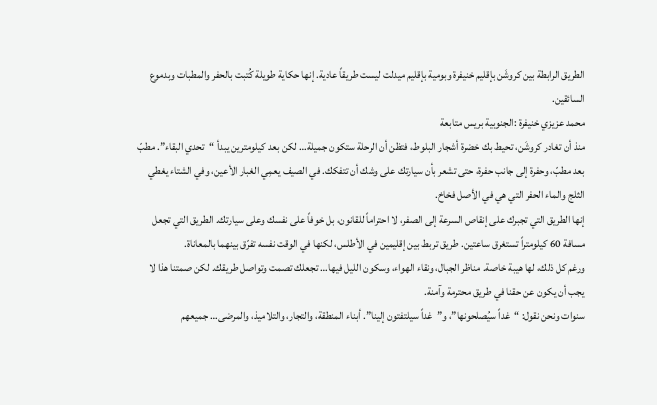الطريق الرابطة بين كروشَن بإقليم خنيفرة وبومية بإقليم ميدلت ليست طريقاً عادية. إنها حكاية طويلة كُتبت بالحفر والمطبات وبدموع السائقين.
محمد عزيزي خنيفرة :الجنوبية بريس متابعة
منذ أن تغادر كروشَن، تحيط بك خضرة أشجار البلوط، فتظن أن الرحلة ستكون جميلة… لكن بعد كيلومترين يبدأ “تحدي البقاء”. مطبّ بعد مطبّ، وحفرة إلى جانب حفرة، حتى تشعر بأن سيارتك على وشك أن تتفكك. في الصيف يعمِي الغبار الأعين، وفي الشتاء يغطي الثلج والماء الحفر التي هي في الأصل فخاخ.
إنها الطريق التي تجبرك على إنقاص السرعة إلى الصفر، لا احتراماً للقانون، بل خوفاً على نفسك وعلى سيارتك. الطريق التي تجعل مسافة 60 كيلومتراً تستغرق ساعتين. طريق تربط بين إقليمين في الأطلس، لكنها في الوقت نفسه تفرّق بينهما بالمعاناة.
ورغم كل ذلك، لها هيبة خاصة. مناظر الجبال، ونقاء الهواء، وسكون الليل فيها… تجعلك تصمت وتواصل طريقك. لكن صمتنا هذا لا يجب أن يكون عن حقنا في طريق محترمة وآمنة.
سنوات ونحن نقول: “غداً سيُصلحونها”، و”غداً سيلتفتون إلينا”. أبناء المنطقة، والتجار، والتلاميذ، والمرضى… جميعهم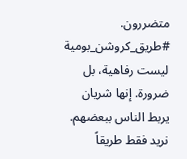متضررون.
#طريق_كروشن_بومية ليست رفاهية، بل ضرورة. إنها شريان يربط الناس ببعضهم.
نريد فقط طريقاً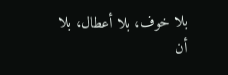بلا خوف، بلا أعطال، بلا أن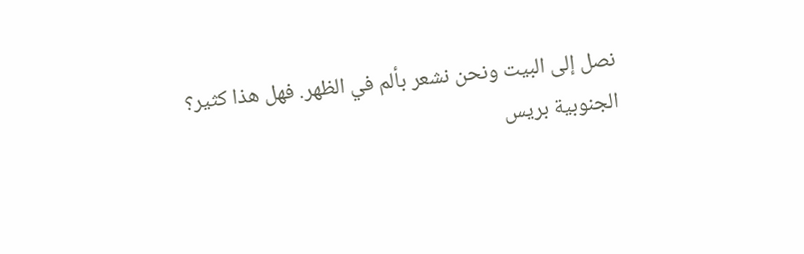نصل إلى البيت ونحن نشعر بألم في الظهر. فهل هذا كثير؟
الجنوبية بريس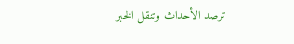ترصد الأحداث وتنقل الخبر